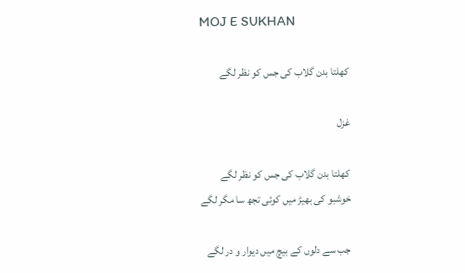MOJ E SUKHAN

کھلتا بدن گلاب کی جس کو نظر لگے

غزل

کھلتا بدن گلاب کی جس کو نظر لگے
خوشبو کی بھیڑ میں کوئی تجھ سا مگر لگے

جب سے دلوں کے بیچ میں دیوار و در لگے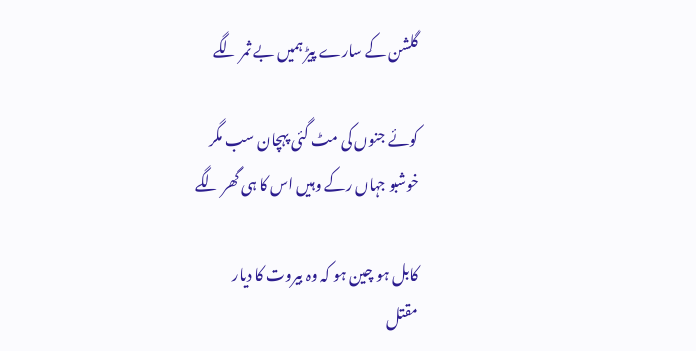گلشن کے سارے پیڑ ہمیں بے ثمر لگے

کوئے جنوں کی مٹ گئی پہچان سب مگر
خوشبو جہاں رکے وہیں اس کا ہی گھر لگے

کابل ہو چین ہو کہ وہ بیروت کا دیار
مقتل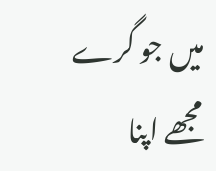میں جو گرے مجھے اپنا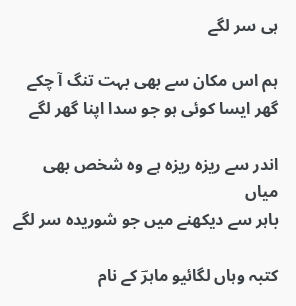ہی سر لگے

ہم اس مکان سے بھی بہت تنگ آ چکے
گھر ایسا کوئی ہو جو سدا اپنا گھر لگے

اندر سے ریزہ ریزہ ہے وہ شخص بھی میاں
باہر سے دیکھنے میں جو شوریدہ سر لگے

کتبہ وہاں لگائیو ماہرؔ کے نام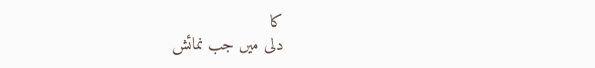کا
دلی میں جب نمائش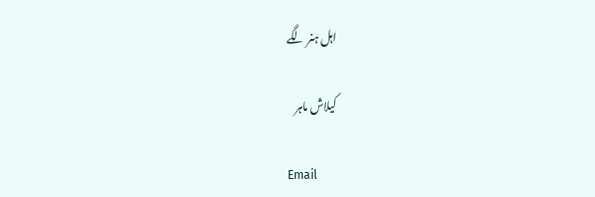اہل ہنر لگے

کیلاش ماہر

Email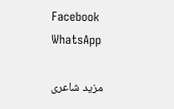Facebook
WhatsApp

مزید شاعری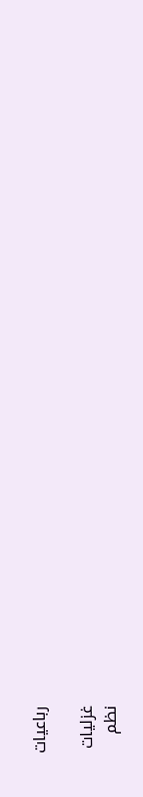رباعیات

غزلیات
نظم